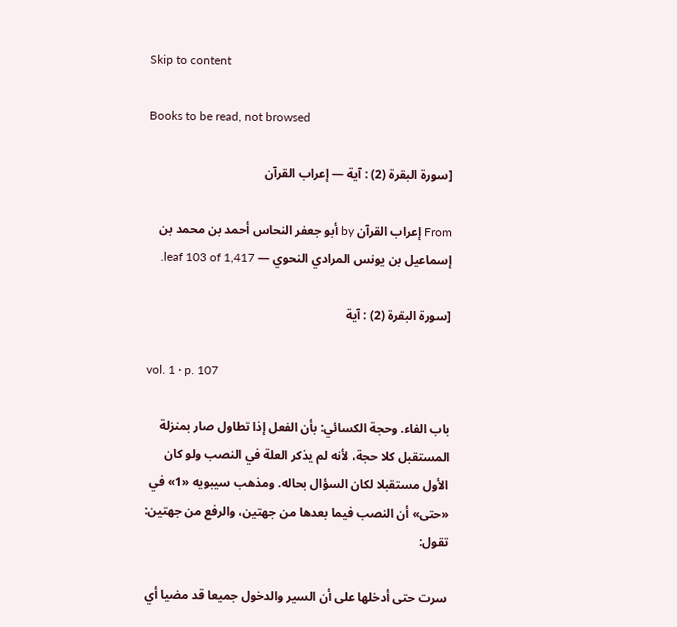Skip to content

Books to be read, not browsed

[سورة البقرة (2) : آية — إعراب القرآن

From إعراب القرآن by أبو جعفر النحاس أحمد بن محمد بن إسماعيل بن يونس المرادي النحوي — leaf 103 of 1,417.

[سورة البقرة (2) : آية

vol. 1 · p. 107

باب الفاء. وحجة الكسائي: بأن الفعل إذا تطاول صار بمنزلة المستقبل كلا حجة، لأنه لم يذكر العلة في النصب ولو كان الأول مستقبلا لكان السؤال بحاله. ومذهب سيبويه «1» في «حتى» أن النصب فيما بعدها من جهتين، والرفع من جهتين: تقول:

سرت حتى أدخلها على أن السير والدخول جميعا قد مضيا أي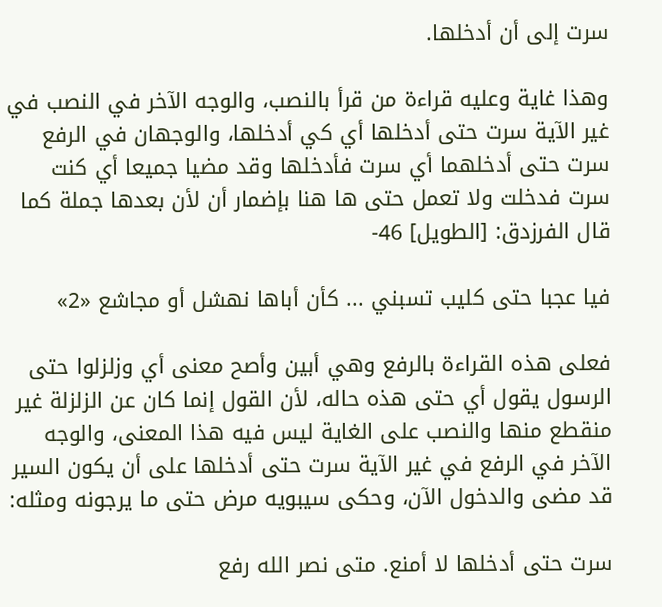سرت إلى أن أدخلها.

وهذا غاية وعليه قراءة من قرأ بالنصب، والوجه الآخر في النصب في غير الآية سرت حتى أدخلها أي كي أدخلها، والوجهان في الرفع سرت حتى أدخلهما أي سرت فأدخلها وقد مضيا جميعا أي كنت سرت فدخلت ولا تعمل حتى ها هنا بإضمار أن لأن بعدها جملة كما قال الفرزدق: [الطويل] 46-

فيا عجبا حتى كليب تسبني ... كأن أباها نهشل أو مجاشع «2»

فعلى هذه القراءة بالرفع وهي أبين وأصح معنى أي وزلزلوا حتى الرسول يقول أي حتى هذه حاله، لأن القول إنما كان عن الزلزلة غير منقطع منها والنصب على الغاية ليس فيه هذا المعنى، والوجه الآخر في الرفع في غير الآية سرت حتى أدخلها على أن يكون السير قد مضى والدخول الآن، وحكى سيبويه مرض حتى ما يرجونه ومثله:

سرت حتى أدخلها لا أمنع. متى نصر الله رفع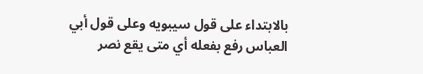بالابتداء على قول سيبويه وعلى قول أبي العباس رفع بفعله أي متى يقع نصر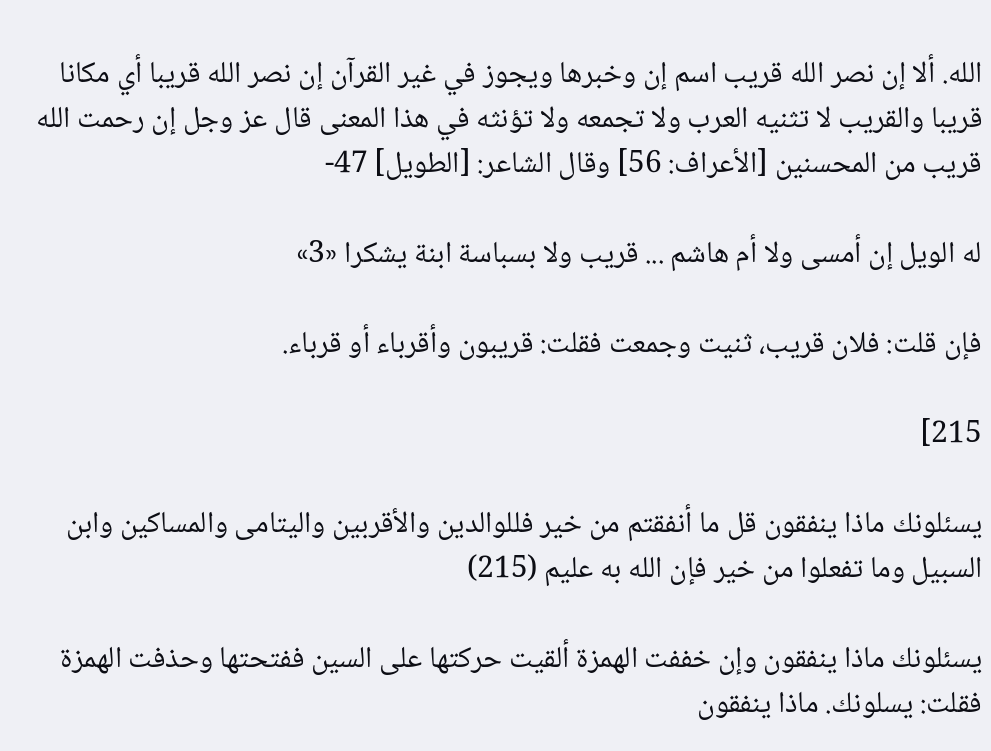الله. ألا إن نصر الله قريب اسم إن وخبرها ويجوز في غير القرآن إن نصر الله قريبا أي مكانا قريبا والقريب لا تثنيه العرب ولا تجمعه ولا تؤنثه في هذا المعنى قال عز وجل إن رحمت الله قريب من المحسنين [الأعراف: 56] وقال الشاعر: [الطويل] 47-

له الويل إن أمسى ولا أم هاشم ... قريب ولا بسباسة ابنة يشكرا «3»

فإن قلت: فلان قريب، ثنيت وجمعت فقلت: قريبون وأقرباء أو قرباء.

215]

يسئلونك ماذا ينفقون قل ما أنفقتم من خير فللوالدين والأقربين واليتامى والمساكين وابن السبيل وما تفعلوا من خير فإن الله به عليم (215)

يسئلونك ماذا ينفقون وإن خففت الهمزة ألقيت حركتها على السين ففتحتها وحذفت الهمزة فقلت: يسلونك. ماذا ينفقون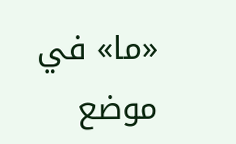«ما» في موضع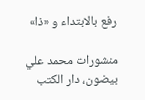رفع بالابتداء و «ذا»

منشورات محمد علي بيضون، دار الكتب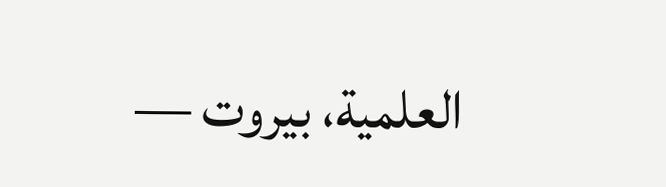العلمية، بيروت —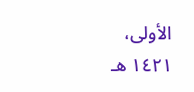الأولى، ١٤٢١ هـ